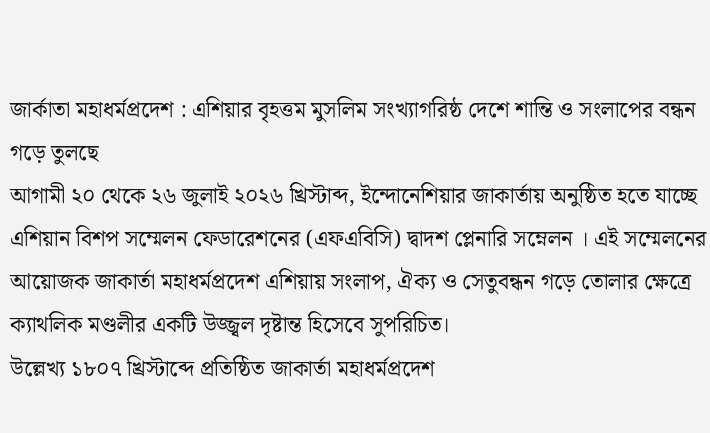জার্কাতা মহাধর্মপ্রদেশ : এশিয়ার বৃহত্তম মুসলিম সংখ্যাগরিষ্ঠ দেশে শান্তি ও সংলাপের বন্ধন গড়ে তুলছে
আগামী ২০ থেকে ২৬ জুলাই ২০২৬ খ্রিস্টাব্দ, ইন্দোনেশিয়ার জাকার্তায় অনুষ্ঠিত হতে যাচ্ছে এশিয়ান বিশপ সম্মেলন ফেডারেশনের (এফএবিসি) দ্বাদশ প্লেনারি সম্নেলন । এই সম্মেলনের আয়োজক জাকার্তা মহাধর্মপ্রদেশ এশিয়ায় সংলাপ, ঐক্য ও সেতুবন্ধন গড়ে তোলার ক্ষেত্রে ক্যাথলিক মণ্ডলীর একটি উজ্জ্বল দৃষ্টান্ত হিসেবে সুপরিচিত।
উল্লেখ্য ১৮০৭ খ্রিস্টাব্দে প্রতিষ্ঠিত জাকার্তা মহাধর্মপ্রদেশ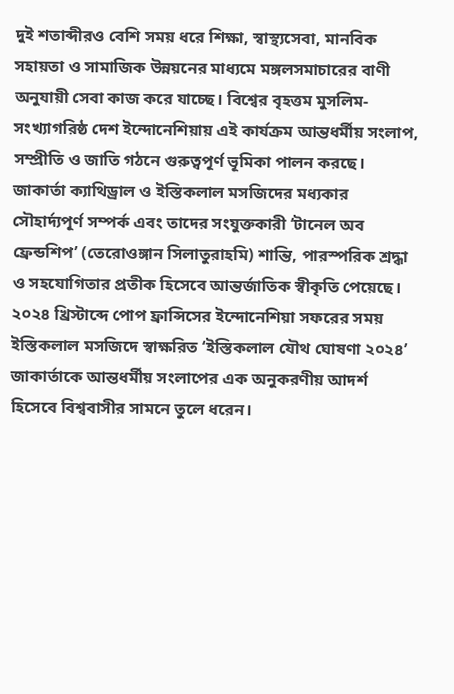দুই শতাব্দীরও বেশি সময় ধরে শিক্ষা, স্বাস্থ্যসেবা, মানবিক সহায়তা ও সামাজিক উন্নয়নের মাধ্যমে মঙ্গলসমাচারের বাণী অনুযায়ী সেবা কাজ করে যাচ্ছে। বিশ্বের বৃহত্তম মুসলিম-সংখ্যাগরিষ্ঠ দেশ ইন্দোনেশিয়ায় এই কার্যক্রম আন্তধর্মীয় সংলাপ, সম্প্রীতি ও জাতি গঠনে গুরুত্বপূর্ণ ভূমিকা পালন করছে।
জাকার্তা ক্যাথিড্রাল ও ইস্তিকলাল মসজিদের মধ্যকার সৌহার্দ্যপূর্ণ সম্পর্ক এবং তাদের সংযুক্তকারী ‘টানেল অব ফ্রেন্ডশিপ’ (তেরোওঙ্গান সিলাতুরাহমি) শান্তি, পারস্পরিক শ্রদ্ধা ও সহযোগিতার প্রতীক হিসেবে আন্তর্জাতিক স্বীকৃতি পেয়েছে। ২০২৪ খ্রিস্টাব্দে পোপ ফ্রান্সিসের ইন্দোনেশিয়া সফরের সময় ইস্তিকলাল মসজিদে স্বাক্ষরিত ‘ইস্তিকলাল যৌথ ঘোষণা ২০২৪’ জাকার্তাকে আন্তধর্মীয় সংলাপের এক অনুকরণীয় আদর্শ হিসেবে বিশ্ববাসীর সামনে তুলে ধরেন।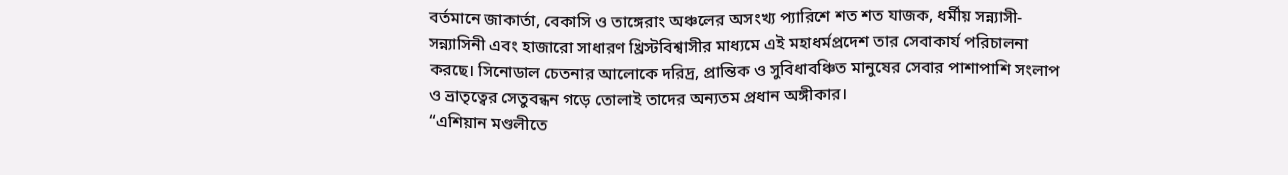বর্তমানে জাকার্তা, বেকাসি ও তাঙ্গেরাং অঞ্চলের অসংখ্য প্যারিশে শত শত যাজক, ধর্মীয় সন্ন্যাসী-সন্ন্যাসিনী এবং হাজারো সাধারণ খ্রিস্টবিশ্বাসীর মাধ্যমে এই মহাধর্মপ্রদেশ তার সেবাকার্য পরিচালনা করছে। সিনোডাল চেতনার আলোকে দরিদ্র, প্রান্তিক ও সুবিধাবঞ্চিত মানুষের সেবার পাশাপাশি সংলাপ ও ভ্রাতৃত্বের সেতুবন্ধন গড়ে তোলাই তাদের অন্যতম প্রধান অঙ্গীকার।
“এশিয়ান মণ্ডলীতে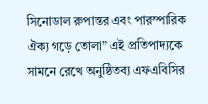সিনোডাল রুপান্তর এবং পারস্পারিক ঐক্য গড়ে তোলা” এই প্রতিপাদ্যকে সামনে রেখে অনুষ্ঠিতব্য এফএবিসির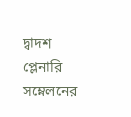দ্বাদশ প্লেনারি সম্নেলনের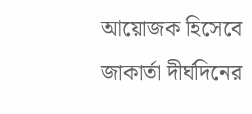আয়োজক হিসেবে জাকার্তা দীর্ঘদিনের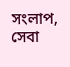সংলাপ, সেবা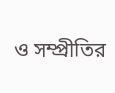ও সম্প্রীতির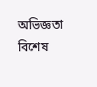অভিজ্ঞতা বিশেষ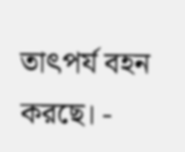তাৎপর্য বহন করছে। -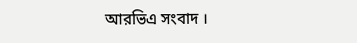আরভিএ সংবাদ ।